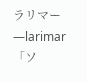ラリマー ―larimar「ソ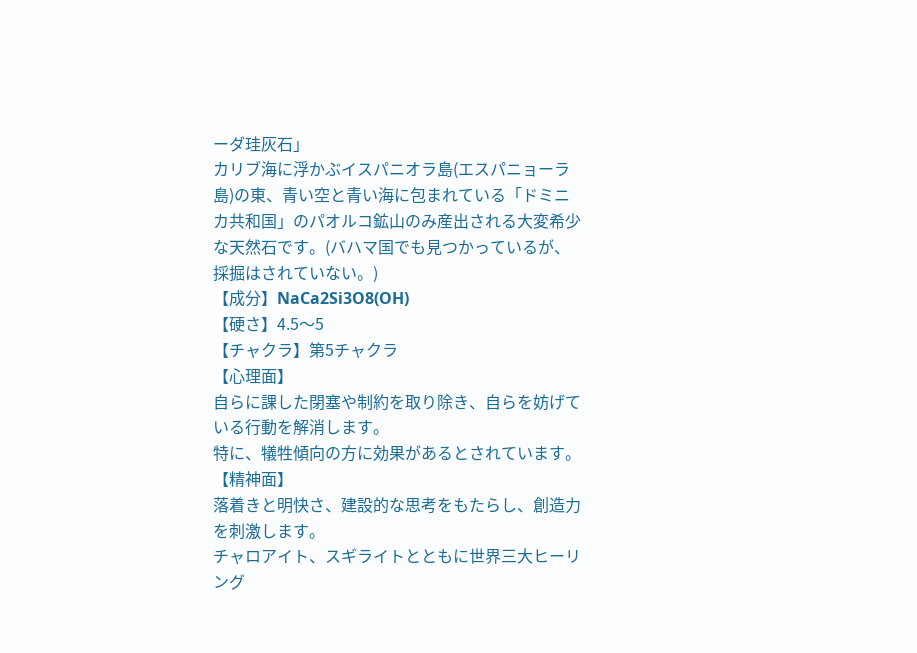ーダ珪灰石」
カリブ海に浮かぶイスパニオラ島(エスパニョーラ島)の東、青い空と青い海に包まれている「ドミニカ共和国」のパオルコ鉱山のみ産出される大変希少な天然石です。(バハマ国でも見つかっているが、採掘はされていない。)
【成分】NaCa2Si3O8(OH)
【硬さ】4.5〜5
【チャクラ】第5チャクラ
【心理面】
自らに課した閉塞や制約を取り除き、自らを妨げている行動を解消します。
特に、犠牲傾向の方に効果があるとされています。
【精神面】
落着きと明快さ、建設的な思考をもたらし、創造力を刺激します。
チャロアイト、スギライトとともに世界三大ヒーリング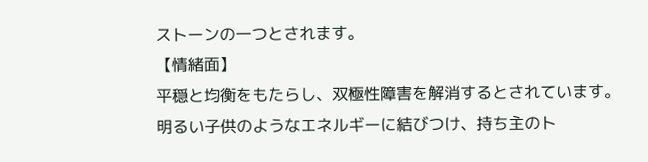ストーンの一つとされます。
【情緒面】
平穏と均衡をもたらし、双極性障害を解消するとされています。
明るい子供のようなエネルギーに結びつけ、持ち主のト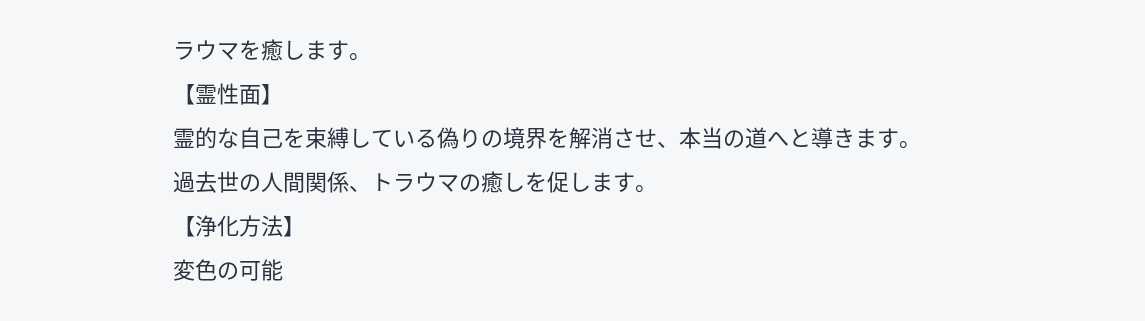ラウマを癒します。
【霊性面】
霊的な自己を束縛している偽りの境界を解消させ、本当の道へと導きます。
過去世の人間関係、トラウマの癒しを促します。
【浄化方法】
変色の可能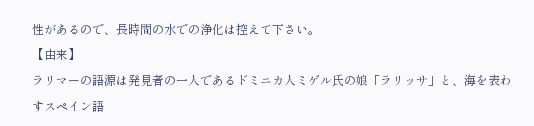性があるので、長時間の水での浄化は控えて下さい。
【由来】
ラリマーの語源は発見者の一人であるドミニカ人ミゲル氏の娘「ラリッサ」と、海を表わすスペイン語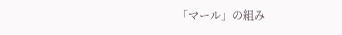「マール」の組み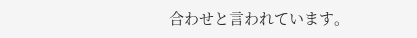合わせと言われています。